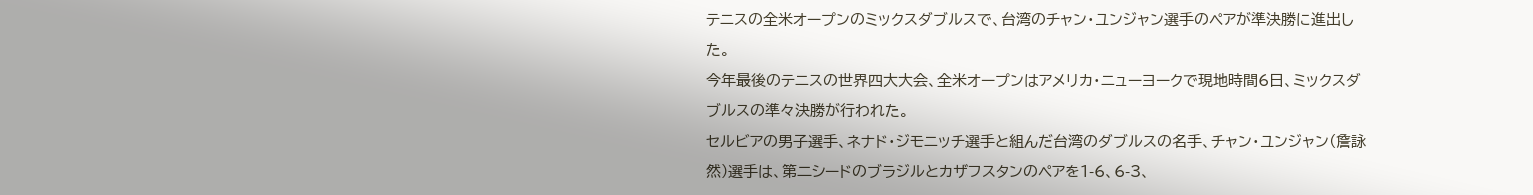テニスの全米オープンのミックスダブルスで、台湾のチャン・ユンジャン選手のペアが準決勝に進出した。
今年最後のテニスの世界四大大会、全米オープンはアメリカ・ニューヨークで現地時間6日、ミックスダブルスの準々決勝が行われた。
セルビアの男子選手、ネナド・ジモニッチ選手と組んだ台湾のダブルスの名手、チャン・ユンジャン(詹詠然)選手は、第二シードのブラジルとカザフスタンのペアを1-6、6-3、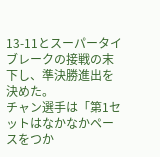13-11とスーパータイブレークの接戦の末下し、準決勝進出を決めた。
チャン選手は「第1セットはなかなかペースをつか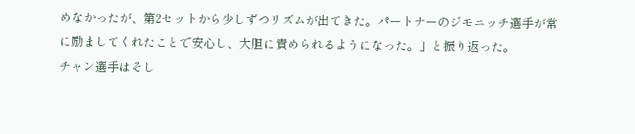めなかったが、第2セットから少しずつリズムが出てきた。パートナーのジモニッチ選手が常に励ましてくれたことで安心し、大胆に責められるようになった。」と振り返った。
チャン選手はそし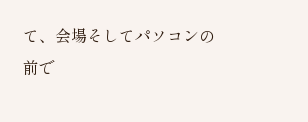て、会場そしてパソコンの前で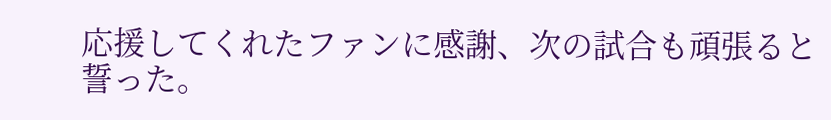応援してくれたファンに感謝、次の試合も頑張ると誓った。